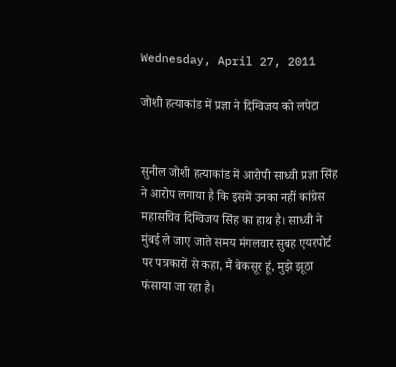Wednesday, April 27, 2011

जोशी हत्याकांड में प्रज्ञा ने दिग्विजय को लपेटा


सुनील जोशी हत्याकांड में आरोपी साध्वी प्रज्ञा सिंह ने आरोप लगाया है कि इसमें उनका नहीं कांग्रेस महासचिव दिग्विजय सिंह का हाथ है। साध्वी ने मुंबई ले जाए जाते समय मंगलवार सुबह एयरपोर्ट पर पत्रकारों से कहा, मैं बेकसूर हूं, मुझे झूठा फंसाया जा रहा है।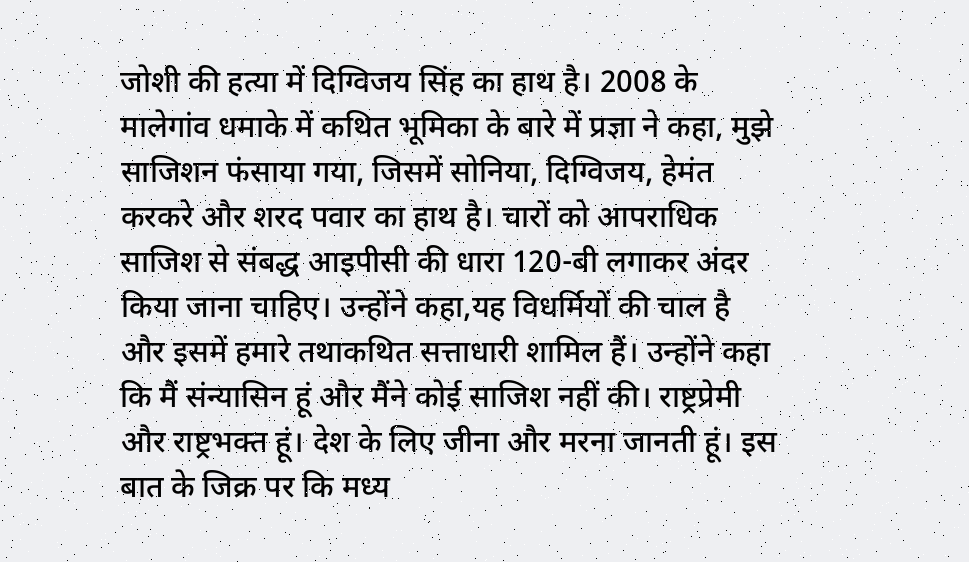जोशी की हत्या में दिग्विजय सिंह का हाथ है। 2008 के मालेगांव धमाके में कथित भूमिका के बारे में प्रज्ञा ने कहा, मुझे साजिशन फंसाया गया, जिसमें सोनिया, दिग्विजय, हेमंत करकरे और शरद पवार का हाथ है। चारों को आपराधिक साजिश से संबद्ध आइपीसी की धारा 120-बी लगाकर अंदर किया जाना चाहिए। उन्होंने कहा,यह विधर्मियों की चाल है और इसमें हमारे तथाकथित सत्ताधारी शामिल हैं। उन्होंने कहा कि मैं संन्यासिन हूं और मैंने कोई साजिश नहीं की। राष्ट्रप्रेमी और राष्ट्रभक्त हूं। देश के लिए जीना और मरना जानती हूं। इस बात के जिक्र पर कि मध्य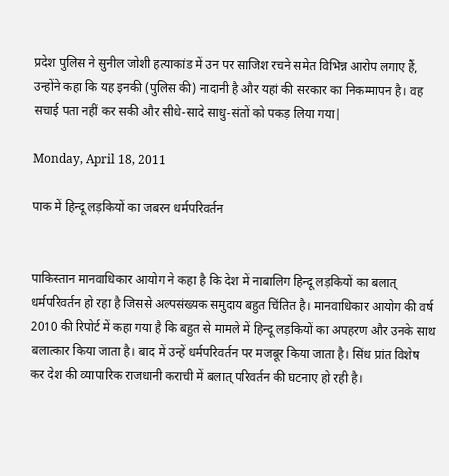प्रदेश पुलिस ने सुनील जोशी हत्याकांड में उन पर साजिश रचने समेत विभिन्न आरोप लगाए हैं, उन्होंने कहा कि यह इनकी (पुलिस की) नादानी है और यहां की सरकार का निकम्मापन है। वह सचाई पता नहीं कर सकी और सीधे-सादे साधु-संतों को पकड़ लिया गया|

Monday, April 18, 2011

पाक में हिन्दू लड़कियों का जबरन धर्मपरिवर्तन


पाकिस्तान मानवाधिकार आयोग ने कहा है कि देश में नाबालिग हिन्दू लड़कियों का बलात् धर्मपरिवर्तन हो रहा है जिससे अल्पसंख्यक समुदाय बहुत चिंतित है। मानवाधिकार आयोग की वर्ष 2010 की रिपोर्ट में कहा गया है कि बहुत से मामले में हिन्दू लड़कियों का अपहरण और उनके साथ बलात्कार किया जाता है। बाद में उन्हें धर्मपरिवर्तन पर मजबूर किया जाता है। सिंध प्रांत विशेष कर देश की व्यापारिक राजधानी कराची में बलात् परिवर्तन की घटनाए हो रही है।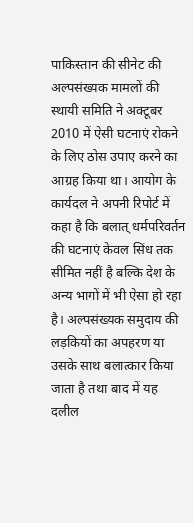पाकिस्तान की सीनेट की अल्पसंख्यक मामलों की स्थायी समिति ने अक्टूबर 2010 में ऐसी घटनाएं रोकने के लिए ठोस उपाए करने का आग्रह किया था। आयोग के कार्यदल ने अपनी रिपोर्ट में कहा है कि बलात् धर्मपरिवर्तन की घटनाएं केवल सिंध तक सीमित नहीं है बल्कि देश के अन्य भागों में भी ऐसा हो रहा है। अल्पसंख्यक समुदाय की लड़कियों का अपहरण या उसके साथ बलात्कार किया जाता है तथा बाद में यह दलील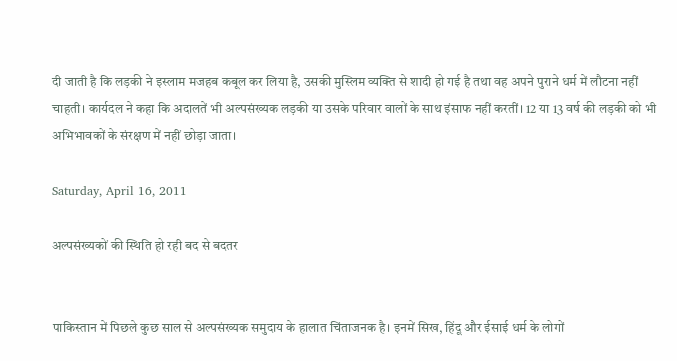दी जाती है कि लड़की ने इस्लाम मजहब कबूल कर लिया है, उसकी मुस्लिम व्यक्ति से शादी हो गई है तथा वह अपने पुराने धर्म में लौटना नहीं चाहती। कार्यदल ने कहा कि अदालतें भी अल्पसंख्यक लड़की या उसके परिवार वालों के साथ इंसाफ नहीं करतीं। 12 या 13 वर्ष की लड़की को भी अभिभावकों के संरक्षण में नहीं छोड़ा जाता।

Saturday, April 16, 2011

अल्पसंख्यकों की स्थिति हो रही बद से बदतर


पाकिस्तान में पिछले कुछ साल से अल्पसंख्यक समुदाय के हालात चिंताजनक है। इनमें सिख, हिंदू और ईसाई धर्म के लोगों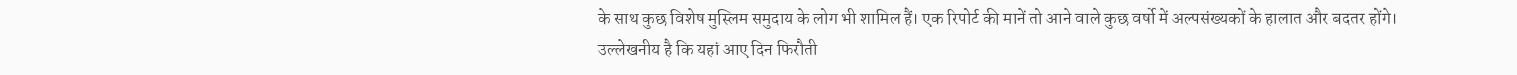के साथ कुछ विशेष मुस्लिम समुदाय के लोग भी शामिल हैं। एक रिपोर्ट की मानें तो आने वाले कुछ वर्षो में अल्पसंख्यकों के हालात और बदतर होंगे। उल्लेखनीय है कि यहां आए दिन फिरौती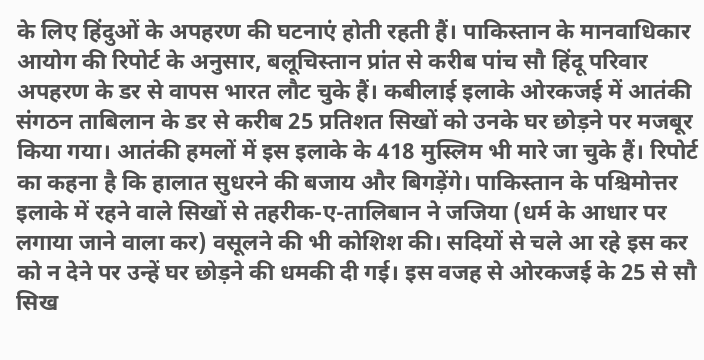के लिए हिंदुओं के अपहरण की घटनाएं होती रहती हैं। पाकिस्तान के मानवाधिकार आयोग की रिपोर्ट के अनुसार, बलूचिस्तान प्रांत से करीब पांच सौ हिंदू परिवार अपहरण के डर से वापस भारत लौट चुके हैं। कबीलाई इलाके ओरकजई में आतंकी संगठन ताबिलान के डर से करीब 25 प्रतिशत सिखों को उनके घर छोड़ने पर मजबूर किया गया। आतंकी हमलों में इस इलाके के 418 मुस्लिम भी मारे जा चुके हैं। रिपोर्ट का कहना है कि हालात सुधरने की बजाय और बिगड़ेंगे। पाकिस्तान के पश्चिमोत्तर इलाके में रहने वाले सिखों से तहरीक-ए-तालिबान ने जजिया (धर्म के आधार पर लगाया जाने वाला कर) वसूलने की भी कोशिश की। सदियों से चले आ रहे इस कर को न देने पर उन्हें घर छोड़ने की धमकी दी गई। इस वजह से ओरकजई के 25 से सौ सिख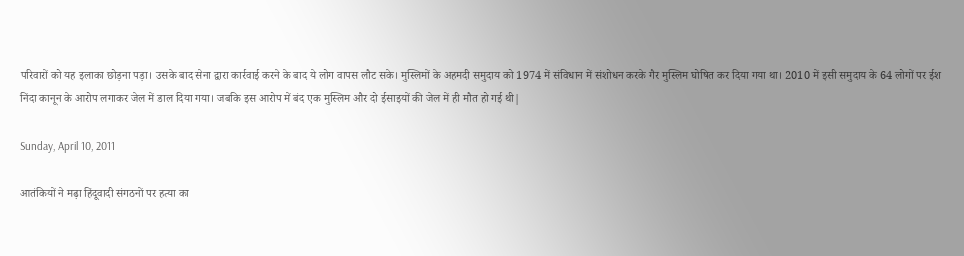परिवारों को यह इलाका छोड़ना पड़ा। उसके बाद सेना द्वारा कार्रवाई करने के बाद ये लोग वापस लौट सके। मुस्लिमों के अहमदी समुदाय को 1974 में संविधान में संशोधन करके गैर मुस्लिम घोषित कर दिया गया था। 2010 में इसी समुदाय के 64 लोगों पर ईश निंदा कानून के आरोप लगाकर जेल में डाल दिया गया। जबकि इस आरोप में बंद एक मुस्लिम और दो ईसाइयों की जेल में ही मौत हो गई थी|

Sunday, April 10, 2011

आतंकियों ने मढ़ा हिंदूवादी संगठनों पर हत्या का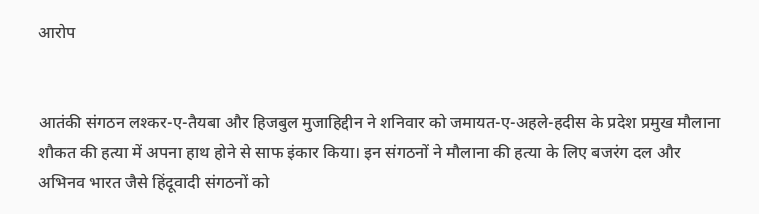आरोप


आतंकी संगठन लश्कर-ए-तैयबा और हिजबुल मुजाहिद्दीन ने शनिवार को जमायत-ए-अहले-हदीस के प्रदेश प्रमुख मौलाना शौकत की हत्या में अपना हाथ होने से साफ इंकार किया। इन संगठनों ने मौलाना की हत्या के लिए बजरंग दल और अभिनव भारत जैसे हिंदूवादी संगठनों को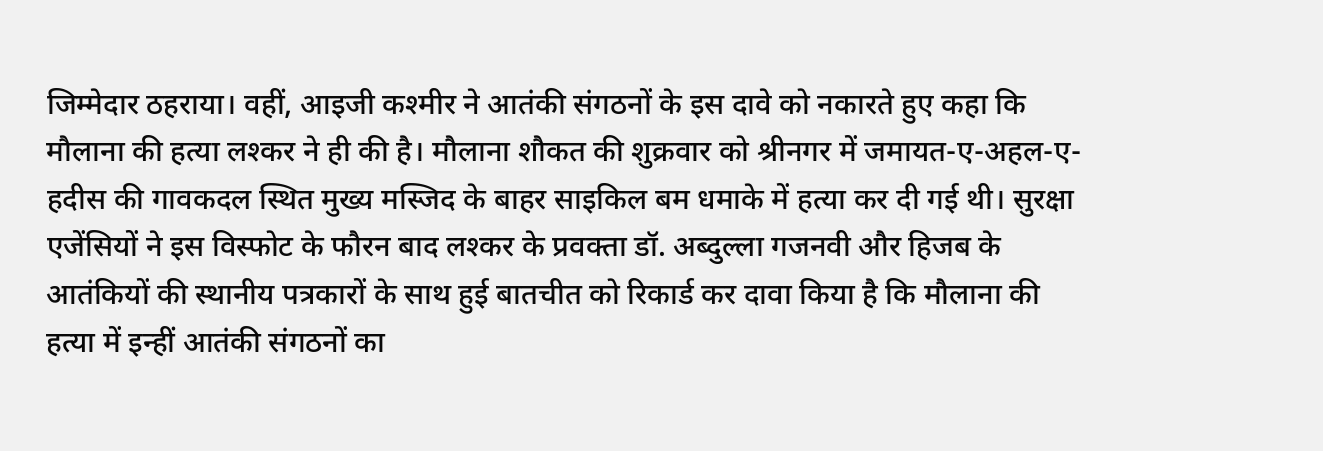जिम्मेदार ठहराया। वहीं, आइजी कश्मीर ने आतंकी संगठनों के इस दावे को नकारते हुए कहा कि मौलाना की हत्या लश्कर ने ही की है। मौलाना शौकत की शुक्रवार को श्रीनगर में जमायत-ए-अहल-ए-हदीस की गावकदल स्थित मुख्य मस्जिद के बाहर साइकिल बम धमाके में हत्या कर दी गई थी। सुरक्षा एजेंसियों ने इस विस्फोट के फौरन बाद लश्कर के प्रवक्ता डॉ. अब्दुल्ला गजनवी और हिजब के आतंकियों की स्थानीय पत्रकारों के साथ हुई बातचीत को रिकार्ड कर दावा किया है कि मौलाना की हत्या में इन्हीं आतंकी संगठनों का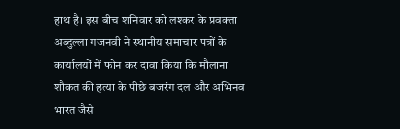हाथ है। इस बीच शनिवार को लश्कर के प्रवक्ता अब्दुल्ला गजनवी ने स्थानीय समाचार पत्रों के कार्यालयों में फोन कर दावा किया कि मौलाना शौकत की हत्या के पीछे बजरंग दल और अभिनव भारत जैसे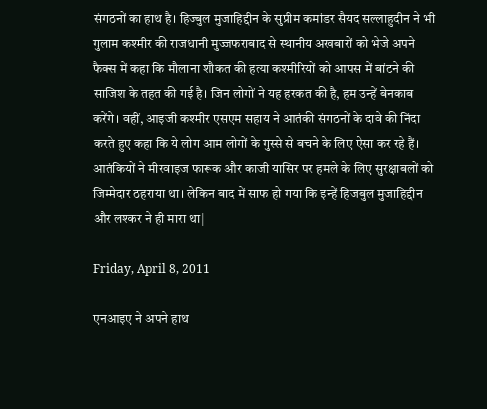संगठनों का हाथ है। हिज्बुल मुजाहिद्दीन के सुप्रीम कमांडर सैयद सल्लाहुदीन ने भी गुलाम कश्मीर की राजधानी मुज्जफराबाद से स्थानीय अखबारों को भेजे अपने फैक्स में कहा कि मौलाना शौकत की हत्या कश्मीरियों को आपस में बांटने की साजिश के तहत की गई है। जिन लोगों ने यह हरकत की है, हम उन्हें बेनकाब करेंगे। वहीं, आइजी कश्मीर एसएम सहाय ने आतंकी संगठनों के दावे की निंदा करते हुए कहा कि ये लोग आम लोगों के गुस्से से बचने के लिए ऐसा कर रहे हैं। आतंकियों ने मीरवाइज फारूक और काजी यासिर पर हमले के लिए सुरक्षाबलों को जिम्मेदार ठहराया था। लेकिन बाद में साफ हो गया कि इन्हें हिजबुल मुजाहिद्दीन और लश्कर ने ही मारा था|

Friday, April 8, 2011

एनआइए ने अपने हाथ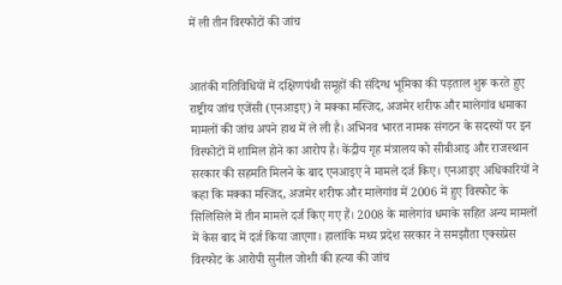में ली तीन विस्फोटों की जांच


आतंकी गतिविधियों में दक्षिणपंथी समूहों की संदिग्ध भूमिका की पड़ताल शुरू करते हुए राष्ट्रीय जांच एजेंसी (एनआइए) ने मक्का मस्जिद, अजमेर शरीफ और मालेगांव धमाका मामलों की जांच अपने हाथ में ले ली है। अभिनव भारत नामक संगठन के सदस्यों पर इन विस्फोटों में शामिल होने का आरोप है। केंद्रीय गृह मंत्रालय को सीबीआइ और राजस्थान सरकार की सहमति मिलने के बाद एनआइए ने मामले दर्ज किए। एनआइए अधिकारियों ने कहा कि मक्का मस्जिद, अजमेर शरीफ और मालेगांव में 2006 में हुए विस्फोट के सिलिसिले में तीन मामले दर्ज किए गए हैं। 2008 के मालेगांव धमाके सहित अन्य मामलों में केस बाद में दर्ज किया जाएगा। हालांकि मध्य प्रदेश सरकार ने समझौता एक्सप्रेस विस्फोट के आरोपी सुनील जोशी की हत्या की जांच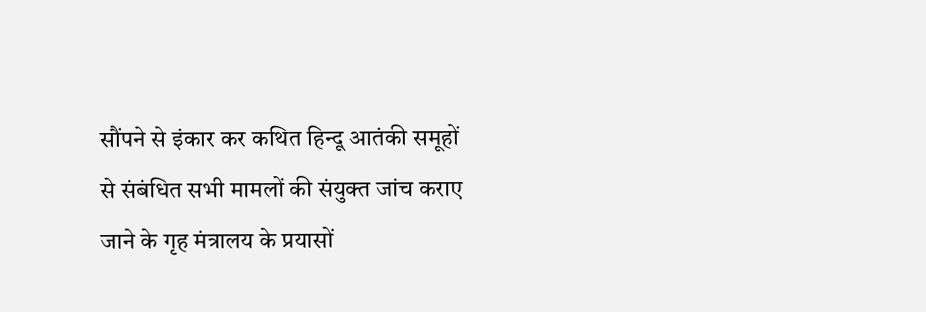सौंपने से इंकार कर कथित हिन्दू आतंकी समूहों से संबंधित सभी मामलों की संयुक्त जांच कराए जाने के गृह मंत्रालय के प्रयासों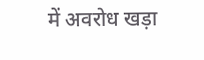में अवरोध खड़ा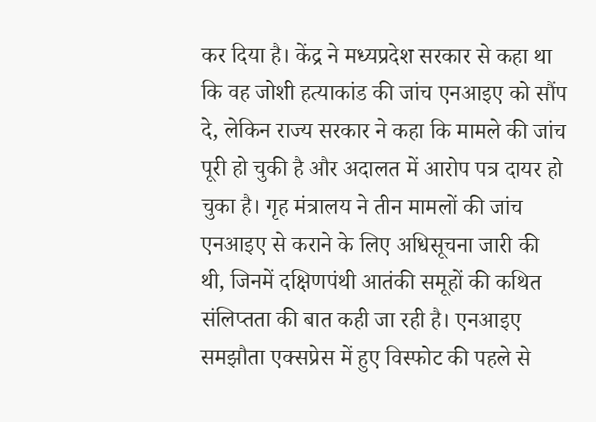कर दिया है। केंद्र ने मध्यप्रदेश सरकार से कहा था कि वह जोशी हत्याकांड की जांच एनआइए को सौंप दे, लेकिन राज्य सरकार ने कहा कि मामले की जांच पूरी हो चुकी है और अदालत में आरोप पत्र दायर हो चुका है। गृह मंत्रालय ने तीन मामलों की जांच एनआइए से कराने के लिए अधिसूचना जारी की थी, जिनमें दक्षिणपंथी आतंकी समूहों की कथित संलिप्तता की बात कही जा रही है। एनआइए समझौता एक्सप्रेस में हुए विस्फोट की पहले से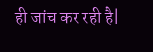ही जांच कर रही है|